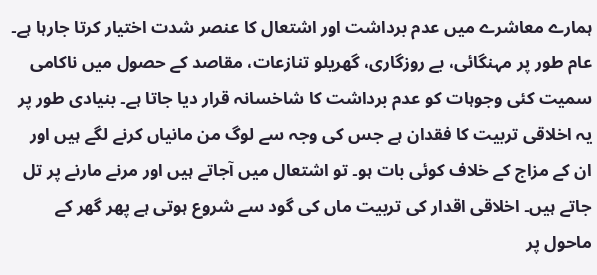ہمارے معاشرے میں عدم برداشت اور اشتعال کا عنصر شدت اختیار کرتا جارہا ہے۔ عام طور پر مہنگائی، بے روزگاری، گھریلو تنازعات، مقاصد کے حصول میں ناکامی سمیت کئی وجوہات کو عدم برداشت کا شاخسانہ قرار دیا جاتا ہے۔ بنیادی طور پر یہ اخلاقی تربیت کا فقدان ہے جس کی وجہ سے لوگ من مانیاں کرنے لگے ہیں اور ان کے مزاج کے خلاف کوئی بات ہو۔ تو اشتعال میں آجاتے ہیں اور مرنے مارنے پر تل جاتے ہیں۔ اخلاقی اقدار کی تربیت ماں کی گود سے شروع ہوتی ہے پھر گھر کے ماحول پر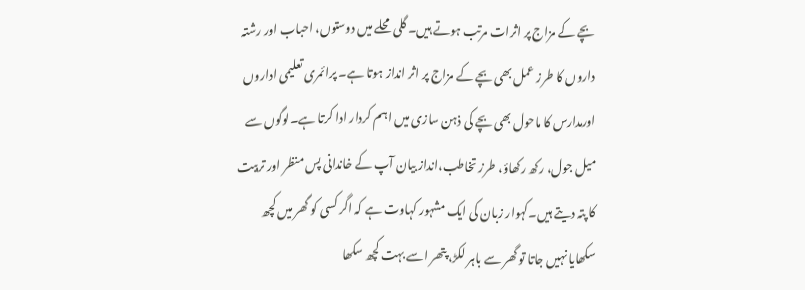بچے کے مزاج پر اثرات مرتب ہوتے ہیں۔ گلی محلے میں دوستوں، احباب اور رشتہ داروں کا طرز عمل بھی بچے کے مزاج پر اثر انداز ہوتا ہے۔ پرائمری تعلیمی اداروں اورمدارس کا ماحول بھی بچے کی ذہن سازی میں اہم کردار ادا کرتا ہے۔لوگوں سے میل جول، رکھ رکھاؤ، طرز تخاطب،انداز بیان آپ کے خاندانی پس منظر اور تربیت کا پتہ دیتے ہیں۔کہوار زبان کی ایک مشہور کہاوت ہے کہ اگر کسی کو گھر میں کچھ سکھایا نہیں جاتا تو گھر سے باہر لکڑ، پتھر اسے بہت کچھ سکھا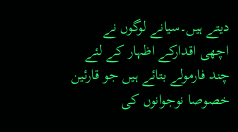دیتے ہیں۔سیانے لوگوں نے اچھی اقدارکے اظہار کے لئے چند فارمولے بتائے ہیں جو قارئین خصوصا نوجوانوں کی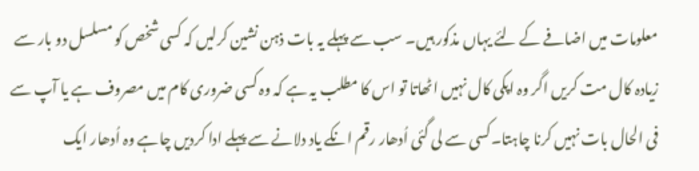معلومات میں اضافے کے لئے یہاں مذکور ہیں۔ سب سے پہلے یہ بات ذہن نشین کرلیں کہ کسی شخص کو مسلسل دو بار سے زیادہ کال مت کریں اگر وہ اپکی کال نہیں اٹھاتا تو اس کا مطلب یہ ہے کہ وہ کسی ضروری کام میں مصروف ہے یا آپ سے فی الحال بات نہیں کرنا چاہتا۔کسی سے لی گئی اُدھار رقم انکے یاد دلانے سے پہلے ادا کردیں چاہے وہ اُدھار ایک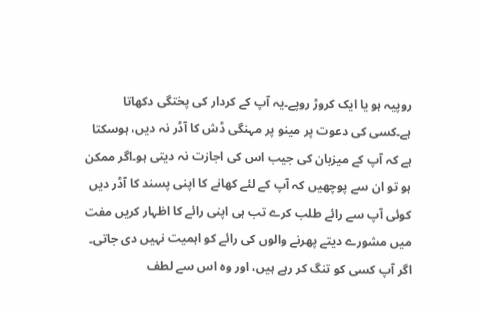روپیہ ہو یا ایک کروڑ روپے۔یہ آپ کے کردار کی پختگی دکھاتا ہے۔کسی کی دعوت پر مینو پر مہنگی ڈش کا آڈر نہ دیں، ہوسکتا ہے کہ آپ کے میزبان کی جیب اس کی اجازت نہ دیتی ہو۔اگر ممکن ہو تو ان سے پوچھیں کہ آپ کے لئے کھانے کا اپنی پسند کا آڈر دیں کوئی آپ سے رائے طلب کرے تب ہی اپنی رائے کا اظہار کریں مفت میں مشورے دیتے پھرنے والوں کی رائے کو اہمیت نہیں دی جاتی۔ اگر آپ کسی کو تنگ کر رہے ہیں، اور وہ اس سے لطف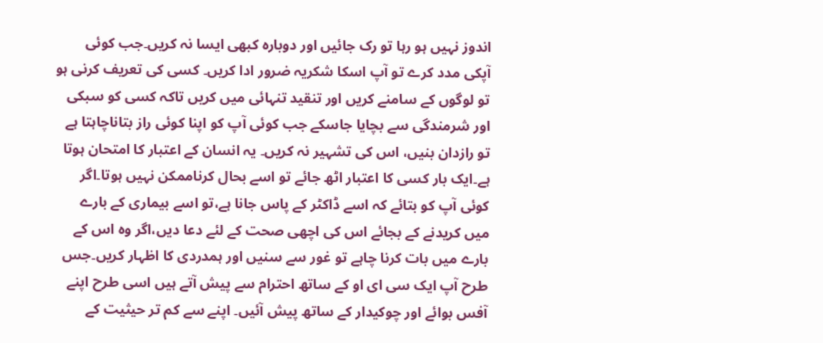اندوز نہیں ہو رہا تو رک جائیں اور دوبارہ کبھی ایسا نہ کریں۔جب کوئی آپکی مدد کرے تو آپ اسکا شکریہ ضرور ادا کریں۔ کسی کی تعریف کرنی ہو تو لوگوں کے سامنے کریں اور تنقید تنہائی میں کریں تاکہ کسی کو سبکی اور شرمندگی سے بچایا جاسکے جب کوئی آپ کو اپنا کوئی راز بتاناچاہتا ہے تو رازدان بنیں، اس کی تشہیر نہ کریں۔ یہ انسان کے اعتبار کا امتحان ہوتا ہے۔ایک بار کسی کا اعتبار اٹھ جائے تو اسے بحال کرناممکن نہیں ہوتا۔اگر کوئی آپ کو بتائے کہ اسے ڈاکٹر کے پاس جانا ہے،تو اسے بیماری کے بارے میں کریدنے کے بجائے اس کی اچھی صحت کے لئے دعا دیں،اگر وہ اس کے بارے میں بات کرنا چاہے تو غور سے سنیں اور ہمدردی کا اظہار کریں۔جس طرح آپ ایک سی ای او کے ساتھ احترام سے پیش آتے ہیں اسی طرح اپنے آفس بوائے اور چوکیدار کے ساتھ پیش آئیں۔ اپنے سے کم تر حیثیت کے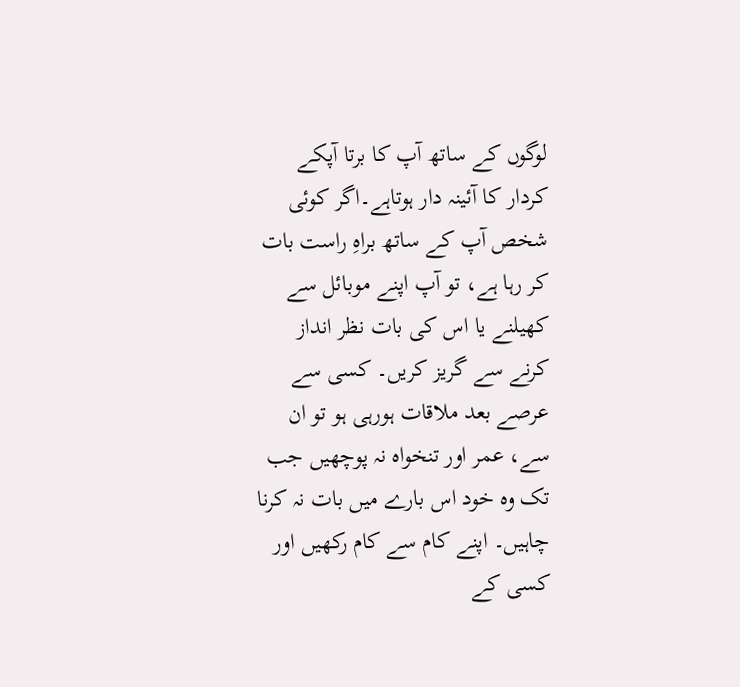لوگوں کے ساتھ آپ کا برتا آپکے کردار کا آئینہ دار ہوتاہے۔اگر کوئی شخص آپ کے ساتھ براہِ راست بات کر رہا ہے، تو آپ اپنے موبائل سے کھیلنے یا اس کی بات نظر انداز کرنے سے گریز کریں۔ کسی سے عرصے بعد ملاقات ہورہی ہو تو ان سے، عمر اور تنخواہ نہ پوچھیں جب تک وہ خود اس بارے میں بات نہ کرنا چاہیں۔ اپنے کام سے کام رکھیں اور کسی کے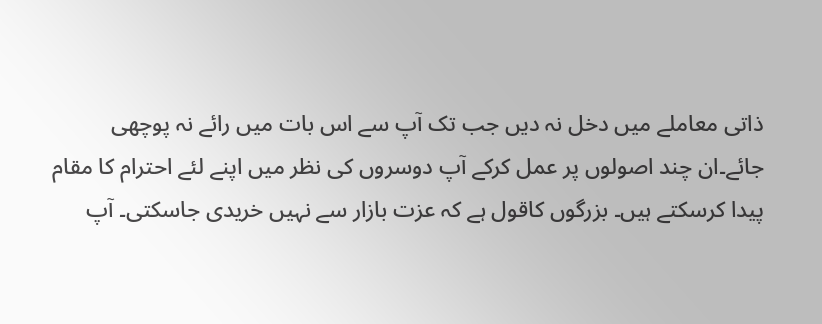ذاتی معاملے میں دخل نہ دیں جب تک آپ سے اس بات میں رائے نہ پوچھی جائے۔ان چند اصولوں پر عمل کرکے آپ دوسروں کی نظر میں اپنے لئے احترام کا مقام پیدا کرسکتے ہیں۔ بزرگوں کاقول ہے کہ عزت بازار سے نہیں خریدی جاسکتی۔ آپ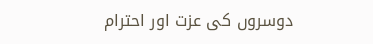دوسروں کی عزت اور احترام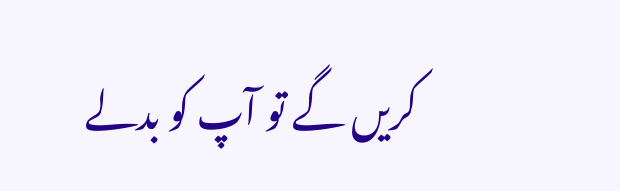کریں گے تو آپ کو بدلے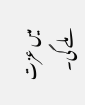میں عزت ملے گی۔